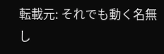転載元: それでも動く名無し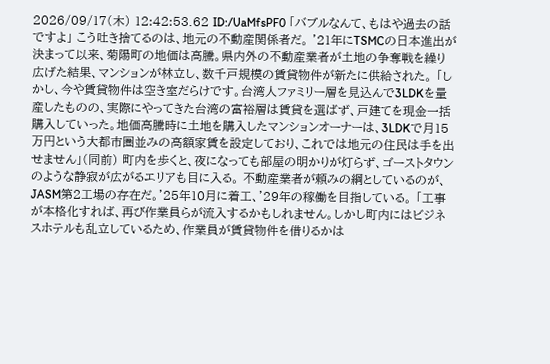2026/09/17(木) 12:42:53.62 ID:/UaMfsPF0 「バブルなんて、もはや過去の話ですよ」 こう吐き捨てるのは、地元の不動産関係者だ。 '21年にTSMCの日本進出が決まって以来、菊陽町の地価は高騰。県内外の不動産業者が土地の争奪戦を繰り広げた結果、マンションが林立し、数千戸規模の賃貸物件が新たに供給された。 「しかし、今や賃貸物件は空き室だらけです。台湾人ファミリー層を見込んで3LDKを量産したものの、実際にやってきた台湾の富裕層は賃貸を選ばず、戸建てを現金一括購入していった。地価高騰時に土地を購入したマンションオーナーは、3LDKで月15万円という大都市圏並みの高額家賃を設定しており、これでは地元の住民は手を出せません」(同前) 町内を歩くと、夜になっても部屋の明かりが灯らず、ゴーストタウンのような静寂が広がるエリアも目に入る。 不動産業者が頼みの綱としているのが、JASM第2工場の存在だ。'25年10月に着工、'29年の稼働を目指している。 「工事が本格化すれば、再び作業員らが流入するかもしれません。しかし町内にはビジネスホテルも乱立しているため、作業員が賃貸物件を借りるかは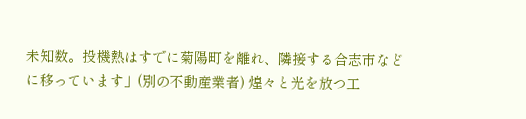未知数。投機熱はすでに菊陽町を離れ、隣接する合志市などに移っています」(別の不動産業者) 煌々と光を放つ工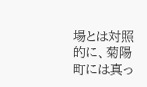場とは対照的に、菊陽町には真っ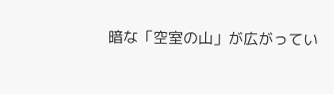暗な「空室の山」が広がってい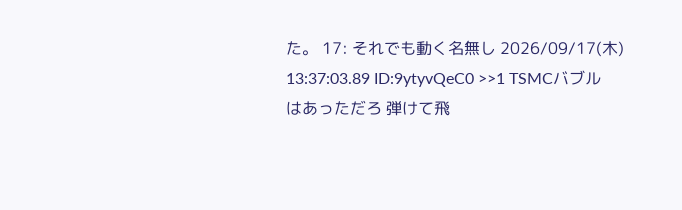た。 17: それでも動く名無し 2026/09/17(木) 13:37:03.89 ID:9ytyvQeC0 >>1 TSMCバブルはあっただろ 弾けて飛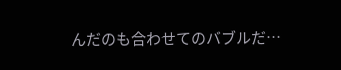んだのも合わせてのバブルだ…